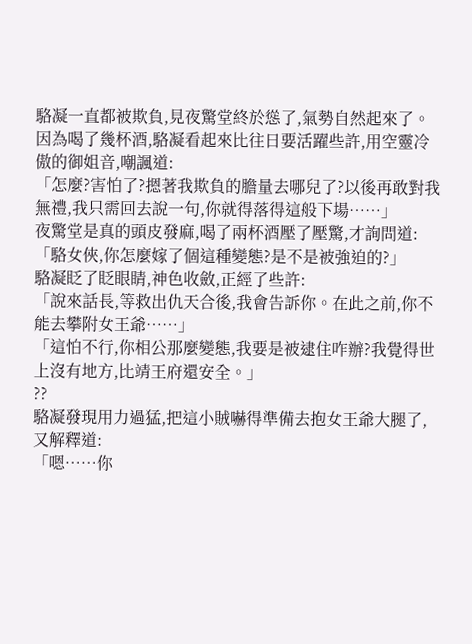駱凝一直都被欺負,見夜驚堂終於慫了,氣勢自然起來了。
因為喝了幾杯酒,駱凝看起來比往日要活躍些許,用空靈冷傲的御姐音,嘲諷道:
「怎麼?害怕了?摁著我欺負的膽量去哪兒了?以後再敢對我無禮,我只需回去說一句,你就得落得這般下場……」
夜驚堂是真的頭皮發麻,喝了兩杯酒壓了壓驚,才詢問道:
「駱女俠,你怎麼嫁了個這種變態?是不是被強迫的?」
駱凝眨了眨眼睛,神色收斂,正經了些許:
「說來話長,等救出仇天合後,我會告訴你。在此之前,你不能去攀附女王爺……」
「這怕不行,你相公那麼變態,我要是被逮住咋辦?我覺得世上沒有地方,比靖王府還安全。」
??
駱凝發現用力過猛,把這小賊嚇得準備去抱女王爺大腿了,又解釋道:
「嗯……你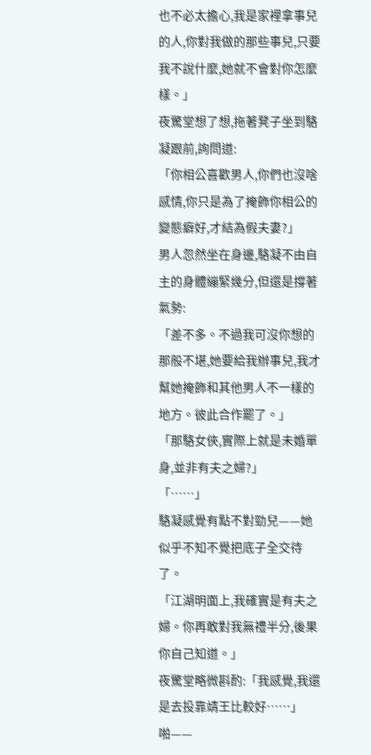也不必太擔心,我是家裡拿事兒的人,你對我做的那些事兒,只要我不說什麼,她就不會對你怎麼樣。」
夜驚堂想了想,拖著凳子坐到駱凝跟前,詢問道:
「你相公喜歡男人,你們也沒啥感情,你只是為了掩飾你相公的變態癖好,才結為假夫妻?」
男人忽然坐在身邊,駱凝不由自主的身體繃緊幾分,但還是撐著氣勢:
「差不多。不過我可沒你想的那般不堪,她要給我辦事兒,我才幫她掩飾和其他男人不一樣的地方。彼此合作罷了。」
「那駱女俠,實際上就是未婚單身,並非有夫之婦?」
「……」
駱凝感覺有點不對勁兒——她似乎不知不覺把底子全交待了。
「江湖明面上,我確實是有夫之婦。你再敢對我無禮半分,後果你自己知道。」
夜驚堂略微斟酌:「我感覺,我還是去投靠靖王比較好……」
啪——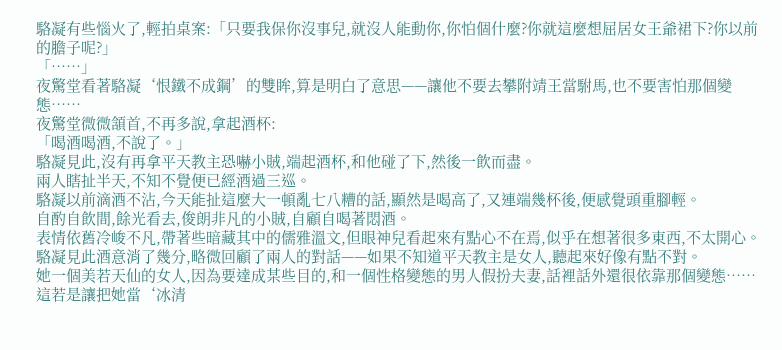駱凝有些惱火了,輕拍桌案:「只要我保你沒事兒,就沒人能動你,你怕個什麼?你就這麼想屈居女王爺裙下?你以前的膽子呢?」
「……」
夜驚堂看著駱凝‘恨鐵不成鋼’的雙眸,算是明白了意思——讓他不要去攀附靖王當駙馬,也不要害怕那個變態……
夜驚堂微微頷首,不再多說,拿起酒杯:
「喝酒喝酒,不說了。」
駱凝見此,沒有再拿平天教主恐嚇小賊,端起酒杯,和他碰了下,然後一飲而盡。
兩人瞎扯半天,不知不覺便已經酒過三巡。
駱凝以前滴酒不沾,今天能扯這麼大一頓亂七八糟的話,顯然是喝高了,又連端幾杯後,便感覺頭重腳輕。
自酌自飲間,餘光看去,俊朗非凡的小賊,自顧自喝著悶酒。
表情依舊冷峻不凡,帶著些暗藏其中的儒雅溫文,但眼神兒看起來有點心不在焉,似乎在想著很多東西,不太開心。
駱凝見此酒意消了幾分,略微回顧了兩人的對話——如果不知道平天教主是女人,聽起來好像有點不對。
她一個美若天仙的女人,因為要達成某些目的,和一個性格變態的男人假扮夫妻,話裡話外還很依靠那個變態……
這若是讓把她當‘冰清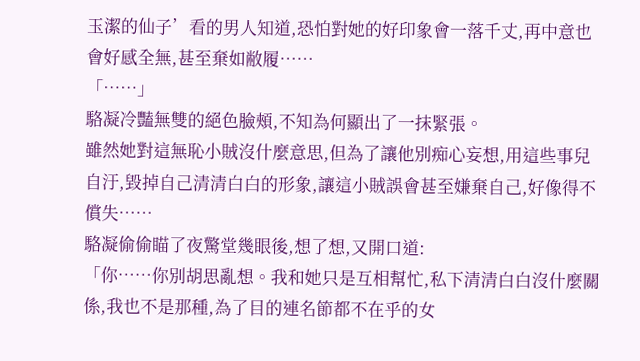玉潔的仙子’看的男人知道,恐怕對她的好印象會一落千丈,再中意也會好感全無,甚至棄如敝履……
「……」
駱凝冷豔無雙的絕色臉頰,不知為何顯出了一抹緊張。
雖然她對這無恥小賊沒什麼意思,但為了讓他別痴心妄想,用這些事兒自汙,毀掉自己清清白白的形象,讓這小賊誤會甚至嫌棄自己,好像得不償失……
駱凝偷偷瞄了夜驚堂幾眼後,想了想,又開口道:
「你……你別胡思亂想。我和她只是互相幫忙,私下清清白白沒什麼關係,我也不是那種,為了目的連名節都不在乎的女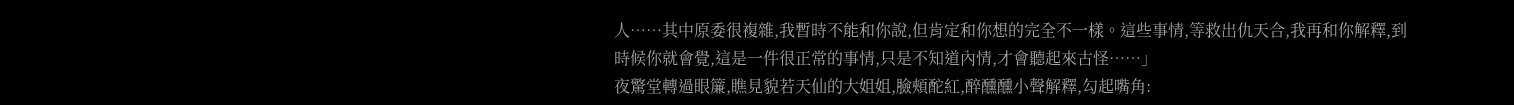人……其中原委很複雜,我暫時不能和你說,但肯定和你想的完全不一樣。這些事情,等救出仇天合,我再和你解釋,到時候你就會覺,這是一件很正常的事情,只是不知道內情,才會聽起來古怪……」
夜驚堂轉過眼簾,瞧見貌若天仙的大姐姐,臉頰酡紅,醉醺醺小聲解釋,勾起嘴角: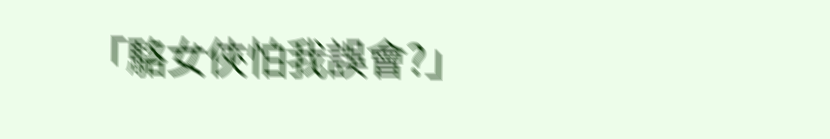「駱女俠怕我誤會?」